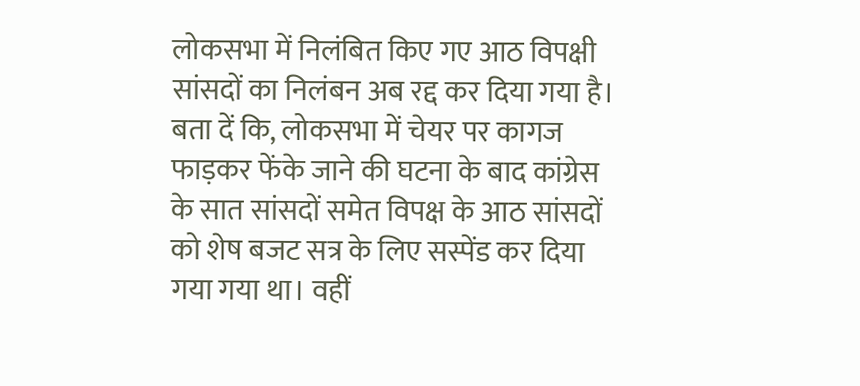लोकसभा में निलंबित किए गए आठ विपक्षी सांसदों का निलंबन अब रद्द कर दिया गया है। बता दें कि, लोकसभा में चेयर पर कागज फाड़कर फेंके जाने की घटना के बाद कांग्रेस के सात सांसदों समेत विपक्ष के आठ सांसदों को शेष बजट सत्र के लिए सस्पेंड कर दिया गया गया था। वहीं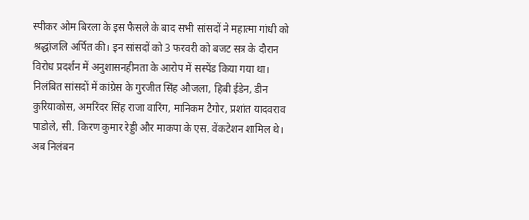स्पीकर ओम बिरला के इस फैसले के बाद सभी सांसदों ने महात्मा गांधी को श्रद्धांजलि अर्पित की। इन सांसदों को 3 फरवरी को बजट सत्र के दौरान विरोध प्रदर्शन में अनुशासनहीनता के आरोप में सस्पेंड किया गया था।
निलंबित सांसदों में कांग्रेस के गुरजीत सिंह औजला, हिबी ईडेन, डीन कुरियाकोस, अमरिंदर सिंह राजा वारिंग, मानिकम टैगोर, प्रशांत यादवराव पाडोले, सी. किरण कुमार रेड्डी और माकपा के एस. वेंकटेशन शामिल थे। अब निलंबन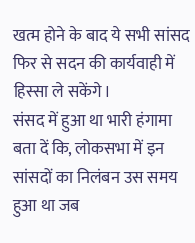खत्म होने के बाद ये सभी सांसद फिर से सदन की कार्यवाही में हिस्सा ले सकेंगे।
संसद में हुआ था भारी हंगामा
बता दें कि, लोकसभा में इन सांसदों का निलंबन उस समय हुआ था जब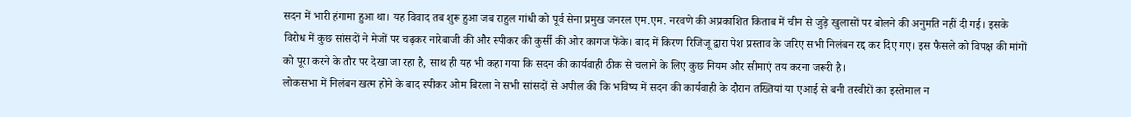सदन में भारी हंगामा हुआ था। यह विवाद तब शुरू हुआ जब राहुल गांधी को पूर्व सेना प्रमुख जनरल एम.एम. नरवणे की अप्रकाशित किताब में चीन से जुड़े खुलासों पर बोलने की अनुमति नहीं दी गई। इसके विरोध में कुछ सांसदों ने मेजों पर चढ़कर नारेबाजी की और स्पीकर की कुर्सी की ओर कागज फेंके। बाद में किरण रिजिजू द्वारा पेश प्रस्ताव के जरिए सभी निलंबन रद्द कर दिए गए। इस फैसले को विपक्ष की मांगों को पूरा करने के तौर पर देखा जा रहा है, साथ ही यह भी कहा गया कि सदन की कार्यवाही ठीक से चलाने के लिए कुछ नियम और सीमाएं तय करना जरूरी है।
लोकसभा में निलंबन खत्म होने के बाद स्पीकर ओम बिरला ने सभी सांसदों से अपील की कि भविष्य में सदन की कार्यवाही के दौरान तख्तियां या एआई से बनी तस्वीरों का इस्तेमाल न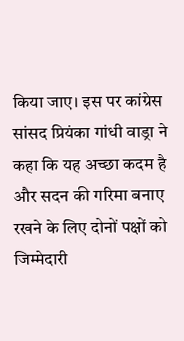किया जाए। इस पर कांग्रेस सांसद प्रियंका गांधी वाड्रा ने कहा कि यह अच्छा कदम है और सदन की गरिमा बनाए रखने के लिए दोनों पक्षों को जिम्मेदारी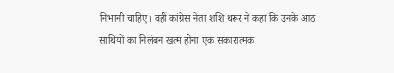निभानी चाहिए। वहीं कांग्रेस नेता शशि थरूर ने कहा कि उनके आठ साथियों का निलंबन खत्म होना एक सकारात्मक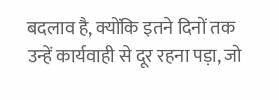बदलाव है, क्योंकि इतने दिनों तक उन्हें कार्यवाही से दूर रहना पड़ा, जो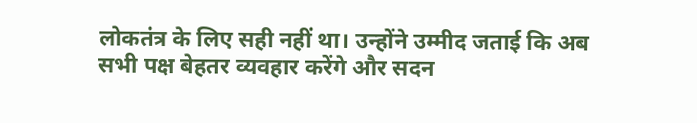लोकतंत्र के लिए सही नहीं था। उन्होंने उम्मीद जताई कि अब सभी पक्ष बेहतर व्यवहार करेंगे और सदन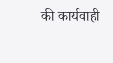की कार्यवाही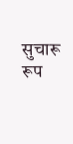सुचारू रूप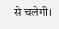से चलेगी।